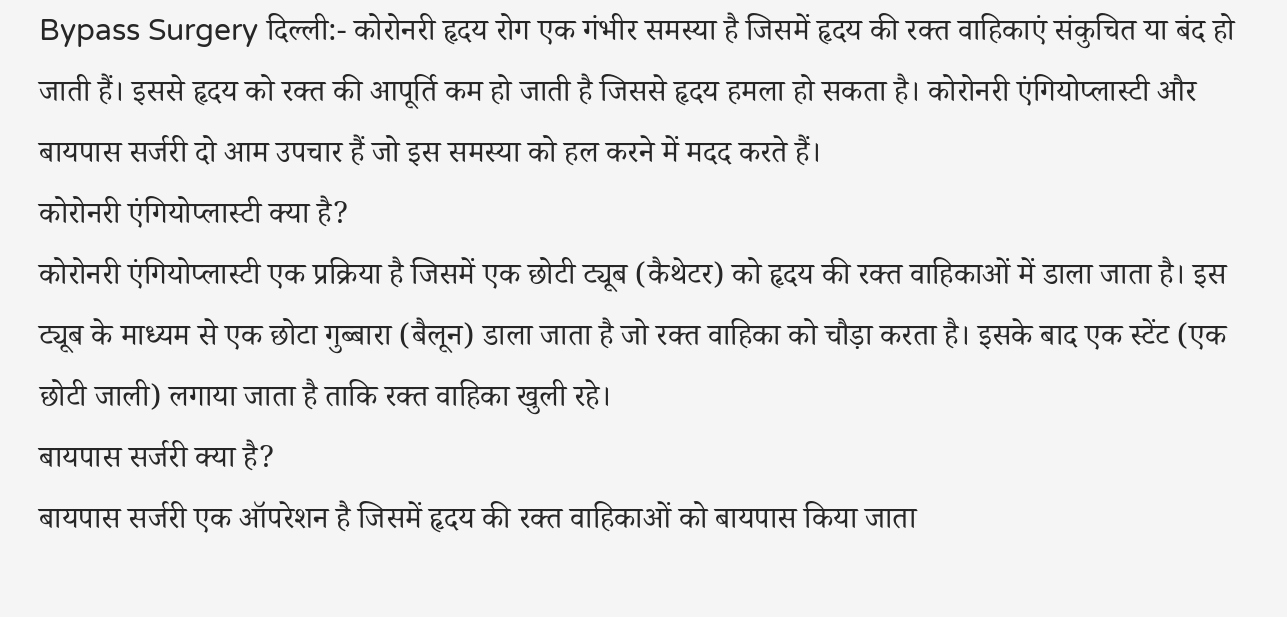Bypass Surgery दिल्ली:- कोरोनरी हृदय रोग एक गंभीर समस्या है जिसमें हृदय की रक्त वाहिकाएं संकुचित या बंद हो जाती हैं। इससे हृदय को रक्त की आपूर्ति कम हो जाती है जिससे हृदय हमला हो सकता है। कोरोनरी एंगियोप्लास्टी और बायपास सर्जरी दो आम उपचार हैं जो इस समस्या को हल करने में मदद करते हैं।
कोरोनरी एंगियोप्लास्टी क्या है?
कोरोनरी एंगियोप्लास्टी एक प्रक्रिया है जिसमें एक छोटी ट्यूब (कैथेटर) को हृदय की रक्त वाहिकाओं में डाला जाता है। इस ट्यूब के माध्यम से एक छोटा गुब्बारा (बैलून) डाला जाता है जो रक्त वाहिका को चौड़ा करता है। इसके बाद एक स्टेंट (एक छोटी जाली) लगाया जाता है ताकि रक्त वाहिका खुली रहे।
बायपास सर्जरी क्या है?
बायपास सर्जरी एक ऑपरेशन है जिसमें हृदय की रक्त वाहिकाओं को बायपास किया जाता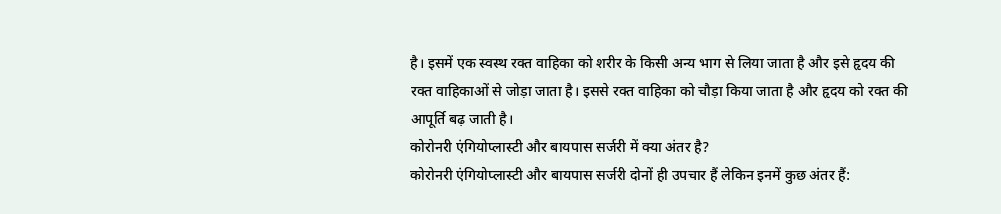है। इसमें एक स्वस्थ रक्त वाहिका को शरीर के किसी अन्य भाग से लिया जाता है और इसे हृदय की रक्त वाहिकाओं से जोड़ा जाता है। इससे रक्त वाहिका को चौड़ा किया जाता है और हृदय को रक्त की आपूर्ति बढ़ जाती है।
कोरोनरी एंगियोप्लास्टी और बायपास सर्जरी में क्या अंतर है?
कोरोनरी एंगियोप्लास्टी और बायपास सर्जरी दोनों ही उपचार हैं लेकिन इनमें कुछ अंतर हैं: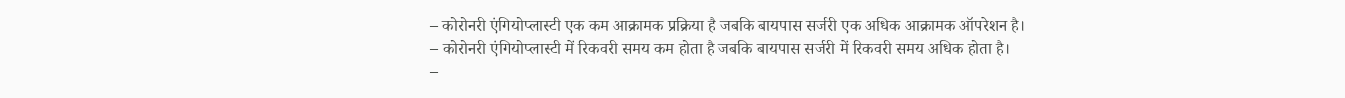– कोरोनरी एंगियोप्लास्टी एक कम आक्रामक प्रक्रिया है जबकि बायपास सर्जरी एक अधिक आक्रामक ऑपरेशन है।
– कोरोनरी एंगियोप्लास्टी में रिकवरी समय कम होता है जबकि बायपास सर्जरी में रिकवरी समय अधिक होता है।
–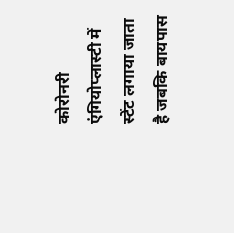कोरोनरी एंगियोप्लास्टी में स्टेंट लगाया जाता है जबकि बायपास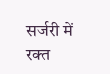सर्जरी में रक्त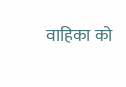वाहिका को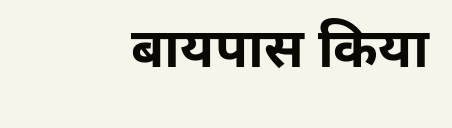बायपास किया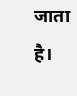जाता है।